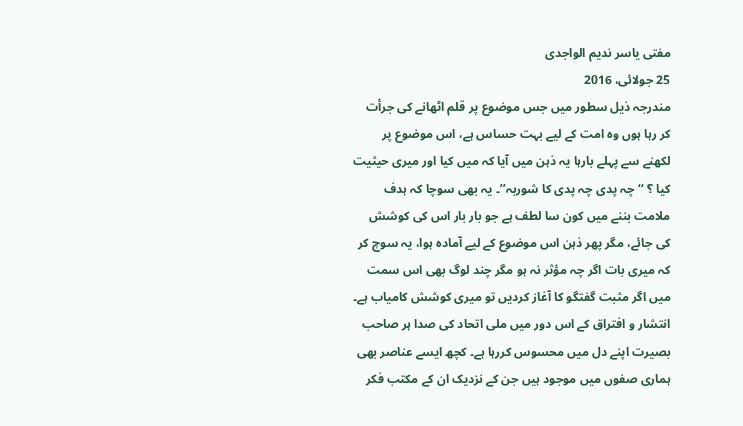مفتی یاسر ندیم الواجدی
25 جولائی، 2016
مندرجہ ذیل سطور میں جس موضوع پر قلم اٹھانے کی جرأت کر رہا ہوں وہ امت کے لیے بہت حساس ہے، اس موضوع پر لکھنے سے پہلے بارہا یہ ذہن میں آیا کہ میں کیا اور میری حیثیت کیا ؟ ‘‘ چہ پدی چہ پدی کا شوربہ’’۔ یہ بھی سوچا کہ ہدف ملامت بننے میں کون سا لطف ہے جو بار بار اس کی کوشش کی جائے، مگر پھر ذہن اس موضوع کے لیے آمادہ ہوا، یہ سوچ کر کہ میری بات اگر چہ مؤثر نہ ہو مگر چند لوگ بھی اس سمت میں اگر مثبت گفتگو کا آغاز کردیں تو میری کوشش کامیاب ہے۔
انتشار و افتراق کے اس دور میں ملی اتحاد کی صدا ہر صاحب بصیرت اپنے دل میں محسوس کررہا ہے۔ کچھ ایسے عناصر بھی ہماری صفوں میں موجود ہیں جن کے نزدیک ان کے مکتب فکر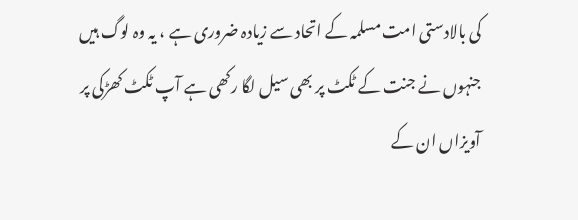کی بالادستی امت مسلمہ کے اتحاد سے زیادہ ضروری ہے ، یہ وہ لوگ ہیں جنہوں نے جنت کے ٹکٹ پر بھی سیل لگا رکھی ہے آپ ٹکٹ کھڑکی پر آویزاں ان کے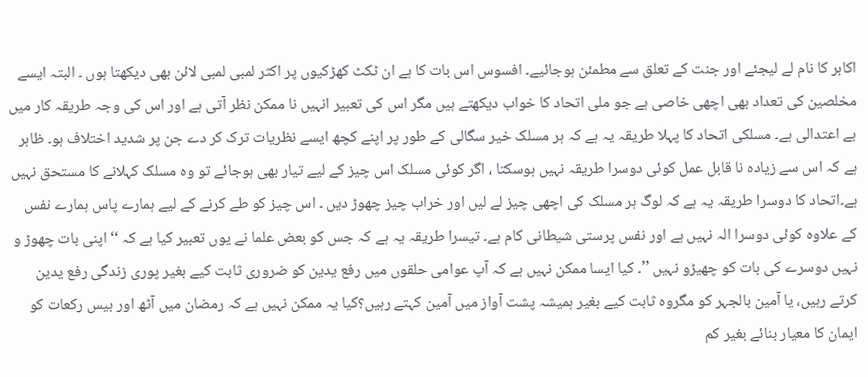اکابر کا نام لے لیجئے اور جنت کے تعلق سے مطمئن ہوجائیے۔ افسوس اس بات کا ہے ان ٹکٹ کھڑکیوں پر اکثر لمبی لمبی لائن بھی دیکھتا ہوں ۔ البتہ ایسے مخلصین کی تعداد بھی اچھی خاصی ہے جو ملی اتحاد کا خواب دیکھتے ہیں مگر اس کی تعبیر انہیں نا ممکن نظر آتی ہے اور اس کی وجہ طریقہ کار میں بے اعتدالی ہے۔ مسلکی اتحاد کا پہلا طریقہ یہ ہے کہ ہر مسلک خیر سگالی کے طور پر اپنے کچھ ایسے نظریات ترک کر دے جن پر شدید اختلاف ہو۔ ظاہر ہے کہ اس سے زیادہ نا قابل عمل کوئی دوسرا طریقہ نہیں ہوسکتا ، اگر کوئی مسلک اس چیز کے لیے تیار بھی ہوجائے تو وہ مسلک کہلانے کا مستحق نہیں ہے۔اتحاد کا دوسرا طریقہ یہ ہے کہ لوگ ہر مسلک کی اچھی چیز لے لیں اور خراب چیز چھوڑ دیں ۔ اس چیز کو طے کرنے کے لیے ہمارے پاس ہمارے نفس کے علاوہ کوئی دوسرا الہ نہیں ہے اور نفس پرستی شیطانی کام ہے۔ تیسرا طریقہ یہ ہے کہ جس کو بعض علما نے یوں تعبیر کیا ہے کہ ‘‘اپنی بات چھوڑ و نہیں دوسرے کی بات کو چھیڑو نہیں ’’۔ کیا ایسا ممکن نہیں ہے کہ آپ عوامی حلقوں میں رفع یدین کو ضروری ثابت کیے بغیر پوری زندگی رفع یدین کرتے رہیں، یا آمین بالجہر کو مگروہ ثابت کیے بغیر ہمیشہ پشت آواز میں آمین کہتے رہیں؟کیا یہ ممکن نہیں ہے کہ رمضان میں آٹھ اور بیس رکعات کو ایمان کا معیار بنائے بغیر کم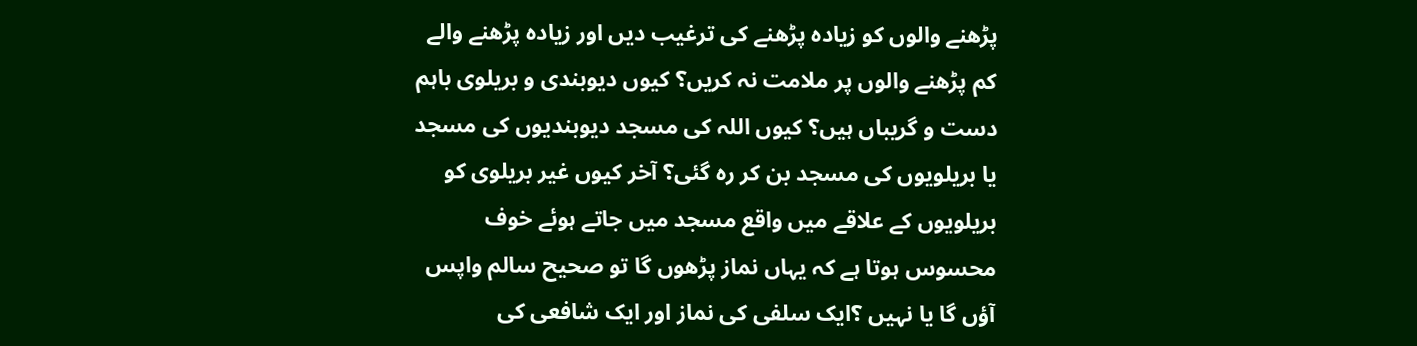پڑھنے والوں کو زیادہ پڑھنے کی ترغیب دیں اور زیادہ پڑھنے والے کم پڑھنے والوں پر ملامت نہ کریں؟ کیوں دیوبندی و بریلوی باہم دست و گریباں ہیں؟ کیوں اللہ کی مسجد دیوبندیوں کی مسجد یا بریلویوں کی مسجد بن کر رہ گئی؟ آخر کیوں غیر بریلوی کو بریلویوں کے علاقے میں واقع مسجد میں جاتے ہوئے خوف محسوس ہوتا ہے کہ یہاں نماز پڑھوں گا تو صحیح سالم واپس آؤں گا یا نہیں ؟ایک سلفی کی نماز اور ایک شافعی کی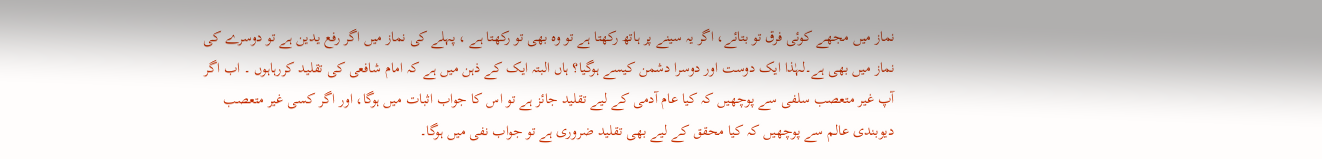نماز میں مجھے کوئی فرق تو بتائے، اگر یہ سینے پر ہاتھ رکھتا ہے تو وہ بھی تو رکھتا ہے ، پہلے کی نماز میں اگر رفع یدین ہے تو دوسرے کی نماز میں بھی ہے۔لہٰذا ایک دوست اور دوسرا دشمن کیسے ہوگیا؟ ہاں البتہ ایک کے ذہن میں ہے کہ امام شافعی کی تقلید کررہاہوں ۔ اب اگر آپ غیر متعصب سلفی سے پوچھیں کہ کیا عام آدمی کے لیے تقلید جائز ہے تو اس کا جواب اثبات میں ہوگا، اور اگر کسی غیر متعصب دیوبندی عالم سے پوچھیں کہ کیا محقق کے لیے بھی تقلید ضروری ہے تو جواب نفی میں ہوگا۔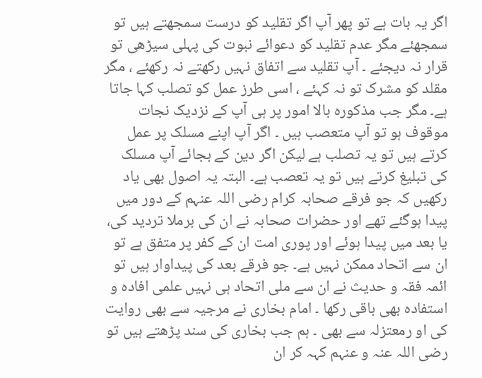اگر یہ بات ہے تو پھر آپ اگر تقلید کو درست سمجھتے ہیں تو سمجھئے مگر عدم تقلید کو دعوائے نبوت کی پہلی سیڑھی تو قرار نہ دیجئے ۔ آپ تقلید سے اتفاق نہیں رکھتے نہ رکھئے ، مگر مقلد کو مشرک تو نہ کہئے ، اسی طرز عمل کو تصلب کہا جاتا ہے۔ مگر جب مذکورہ بالا امور پر ہی آپ کے نزدیک نجات موقوف ہو تو آپ متعصب ہیں ۔ اگر آپ اپنے مسلک پر عمل کرتے ہیں تو یہ تصلب ہے لیکن اگر دین کے بجائے آپ مسلک کی تبلیغ کرتے ہیں تو یہ تعصب ہے۔ البتہ یہ اصول بھی یاد رکھیں کہ جو فرقے صحابہ کرام رضی اللہ عنہم کے دور میں پیدا ہوگئے تھے اور حضرات صحابہ نے ان کی برملا تردید کی، یا بعد میں پیدا ہوئے اور پوری امت ان کے کفر پر متفق ہے تو ان سے اتحاد ممکن نہیں ہے۔ جو فرقے بعد کی پیداوار ہیں تو ائمہ فقہ و حدیث نے ان سے ملی اتحاد ہی نہیں علمی افادہ و استفادہ بھی باقی رکھا ۔ امام بخاری نے مرجیہ سے بھی روایت کی او رمعتزلہ سے بھی ۔ ہم جب بخاری کی سند پڑھتے ہیں تو رضی اللہ عنہ و عنہم کہہ کر ان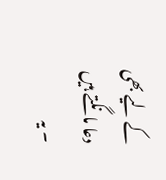کے لیے بھی دعا مانگتے ہیں ۔ یہ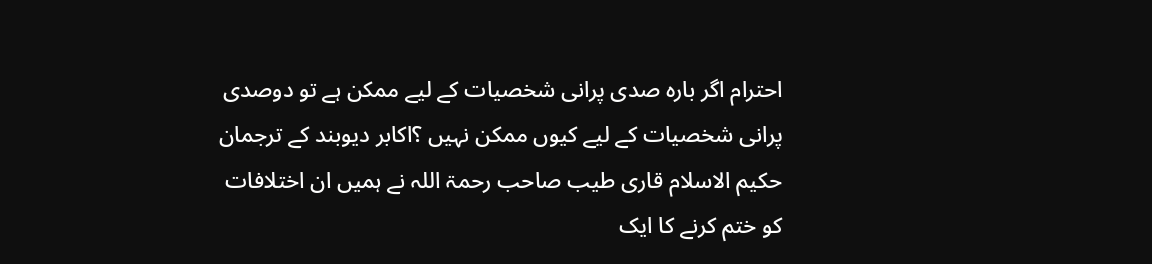احترام اگر بارہ صدی پرانی شخصیات کے لیے ممکن ہے تو دوصدی پرانی شخصیات کے لیے کیوں ممکن نہیں ؟اکابر دیوبند کے ترجمان حکیم الاسلام قاری طیب صاحب رحمۃ اللہ نے ہمیں ان اختلافات کو ختم کرنے کا ایک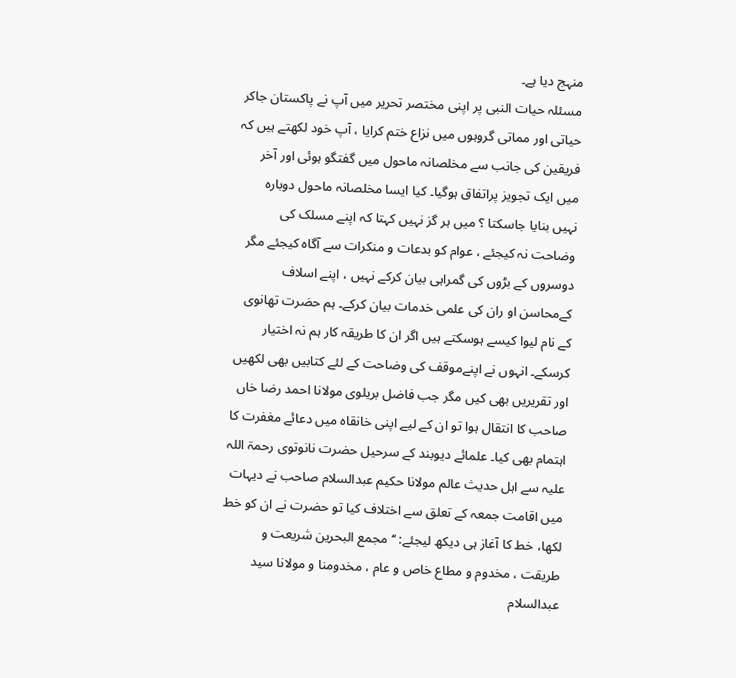منہج دیا ہے۔
مسئلہ حیات النبی پر اپنی مختصر تحریر میں آپ نے پاکستان جاکر حیاتی اور مماتی گروہوں میں نزاع ختم کرایا ، آپ خود لکھتے ہیں کہ فریقین کی جانب سے مخلصانہ ماحول میں گفتگو ہوئی اور آخر میں ایک تجویز پراتفاق ہوگیا۔ کیا ایسا مخلصانہ ماحول دوبارہ نہیں بنایا جاسکتا ؟ میں ہر گز نہیں کہتا کہ اپنے مسلک کی وضاحت نہ کیجئے ، عوام کو بدعات و منکرات سے آگاہ کیجئے مگر دوسروں کے بڑوں کی گمراہی بیان کرکے نہیں ، اپنے اسلاف کےمحاسن او ران کی علمی خدمات بیان کرکے۔ ہم حضرت تھانوی کے نام لیوا کیسے ہوسکتے ہیں اگر ان کا طریقہ کار ہم نہ اختیار کرسکے۔ انہوں نے اپنےموقف کی وضاحت کے لئے کتابیں بھی لکھیں اور تقریریں بھی کیں مگر جب فاضل بریلوی مولانا احمد رضا خاں صاحب کا انتقال ہوا تو ان کے لیے اپنی خانقاہ میں دعائے مغفرت کا اہتمام بھی کیا۔ علمائے دیوبند کے سرحیل حضرت نانوتوی رحمۃ اللہ علیہ سے اہل حدیث عالم مولانا حکیم عبدالسلام صاحب نے دیہات میں اقامت جمعہ کے تعلق سے اختلاف کیا تو حضرت نے ان کو خط لکھا، خط کا آغاز ہی دیکھ لیجئے: ‘‘مجمع البحرین شریعت و طریقت ، مخدوم و مطاع خاص و عام ، مخدومنا و مولانا سید عبدالسلام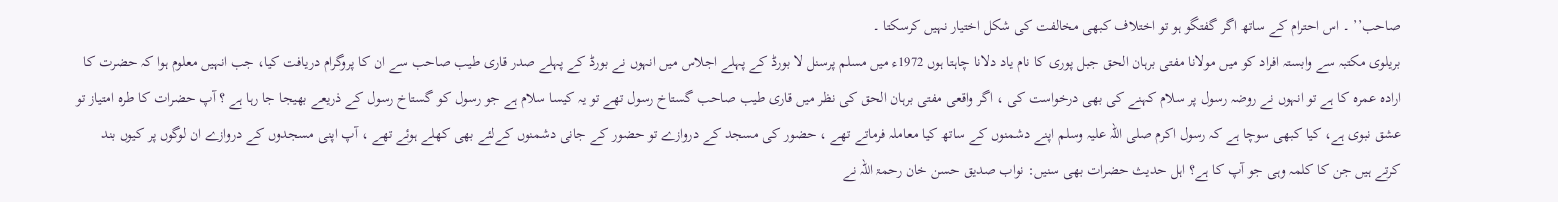صاحب’’ ۔ اس احترام کے ساتھ اگر گفتگو ہو تو اختلاف کبھی مخالفت کی شکل اختیار نہیں کرسکتا ۔
بریلوی مکتبہ سے وابستہ افراد کو میں مولانا مفتی برہان الحق جبل پوری کا نام یاد دلانا چاہتا ہوں 1972ء میں مسلم پرسنل لا بورڈ کے پہلے اجلاس میں انہوں نے بورڈ کے پہلے صدر قاری طیب صاحب سے ان کا پروگرام دریافت کیا، جب انہیں معلوم ہوا کہ حضرت کا ارادہ عمرہ کا ہے تو انہوں نے روضہ رسول پر سلام کہنے کی بھی درخواست کی ، اگر واقعی مفتی برہان الحق کی نظر میں قاری طیب صاحب گستاخ رسول تھے تو یہ کیسا سلام ہے جو رسول کو گستاخ رسول کے ذریعے بھیجا جا رہا ہے ؟ آپ حضرات کا طرہ امتیاز تو عشق نبوی ہے، کیا کبھی سوچا ہے کہ رسول اکرم صلی اللہ علیہ وسلم اپنے دشمنوں کے ساتھ کیا معاملہ فرماتے تھے ، حضور کی مسجد کے دروازے تو حضور کے جانی دشمنوں کےلئے بھی کھلے ہوئے تھے ، آپ اپنی مسجدوں کے دروازے ان لوگوں پر کیوں بند کرتے ہیں جن کا کلمہ وہی جو آپ کا ہے؟ اہل حدیث حضرات بھی سنیں: نواب صدیق حسن خان رحمۃ اللہ نے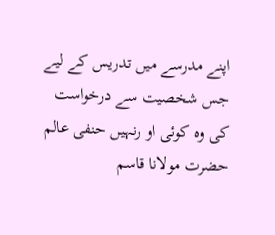اپنے مدرسے میں تدریس کے لیے جس شخصیت سے درخواست کی وہ کوئی او رنہیں حنفی عالم حضرت مولانا قاسم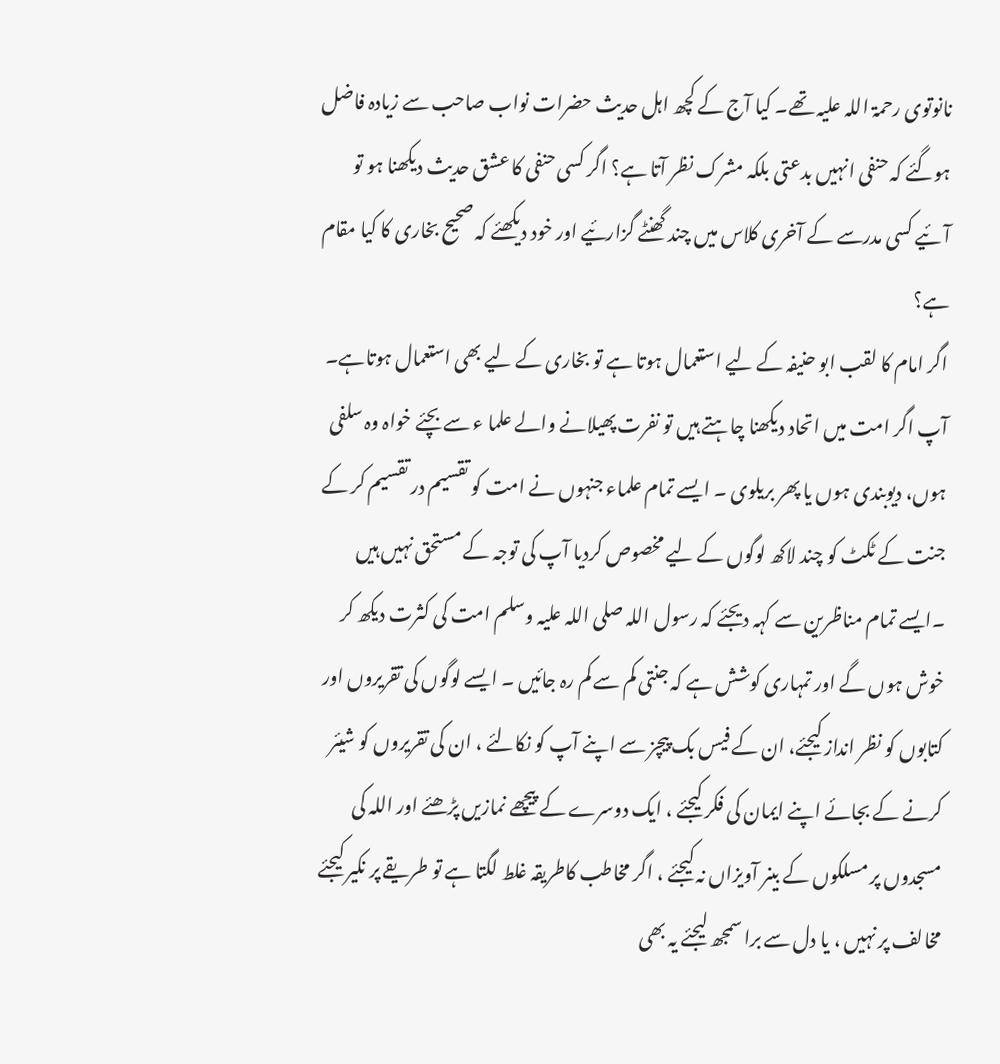نانوتوی رحمۃ اللہ علیہ تھے۔ کیا آج کے کچھ اہل حدیث حضرات نواب صاحب سے زیادہ فاضل ہوگئے کہ حنفی انہیں بدعتی بلکہ مشرک نظر آتا ہے؟ اگر کسی حنفی کا عشق حدیث دیکھنا ہو تو آئیے کسی مدرسے کے آخری کلاس میں چند گھنٹے گزارئیے اور خود دیکھئے کہ صحیح بخاری کا کیا مقام ہے؟
اگر امام کا لقب ابو حنیفہ کے لیے استعمال ہوتا ہے تو بخاری کے لیے بھی استعمال ہوتاہے۔ آپ اگر امت میں اتحاد دیکھنا چاہتے ہیں تو نفرت پھیلانے والے علما ء سے بچئے خواہ وہ سلفی ہوں، دیوبندی ہوں یا پھر بریلوی ۔ ایسے تمام علماء جنہوں نے امت کو تقسیم در تقسیم کر کے جنت کے ٹکٹ کو چند لاکھ لوگوں کے لیے مخصوص کردیا آپ کی توجہ کے مستحق نہیں ہیں ۔ایسے تمام مناظرین سے کہہ دیجئے کہ رسول اللہ صلی اللہ علیہ وسلم امت کی کثرت دیکھ کر خوش ہوں گے اور تمہاری کوشش ہے کہ جنتی کم سے کم رہ جائیں ۔ ایسے لوگوں کی تقریروں اور کتابوں کو نظر انداز کیجئے، ان کے فیس بک پیچز سے اپنے آپ کو نکالئے ، ان کی تقریروں کو شیئر کرنے کے بجائے اپنے ایمان کی فکر کیجئے ، ایک دوسرے کے پیچھے نمازیں پڑھئے اور اللہ کی مسجدوں پر مسلکوں کے بینر آویزاں نہ کیجئے ، اگر مخاطب کاطریقہ غلط لگتا ہے تو طریقے پر نکیر کیجئے مخالف پر نہیں ، یا دل سے برا سمجھ لیجئے یہ بھی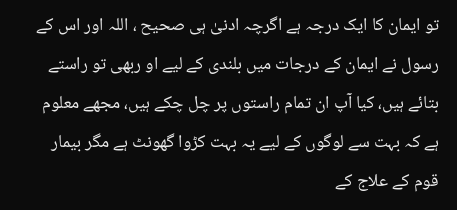تو ایمان کا ایک درجہ ہے اگرچہ ادنیٰ ہی صحیح ، اللہ اور اس کے رسول نے ایمان کے درجات میں بلندی کے لیے او ربھی تو راستے بتائے ہیں، کیا آپ ان تمام راستوں پر چل چکے ہیں، مجھے معلوم ہے کہ بہت سے لوگوں کے لیے یہ بہت کڑوا گھونٹ ہے مگر بیمار قوم کے علاج کے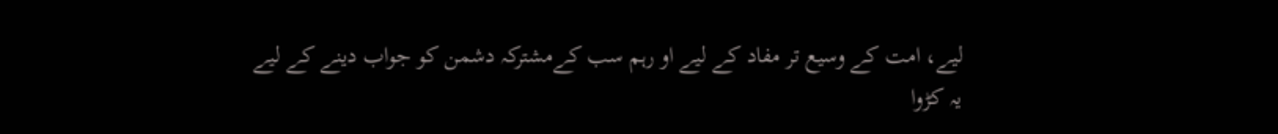لیے، امت کے وسیع تر مفاد کے لیے او رہم سب کےمشترکہ دشمن کو جواب دینے کے لیے یہ کڑوا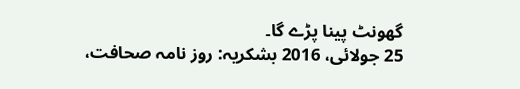گھونٹ پینا پڑے گا۔
25 جولائی، 2016 بشکریہ: روز نامہ صحافت،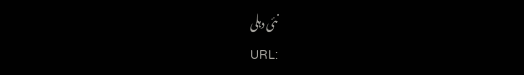نئی دہلی
URL: